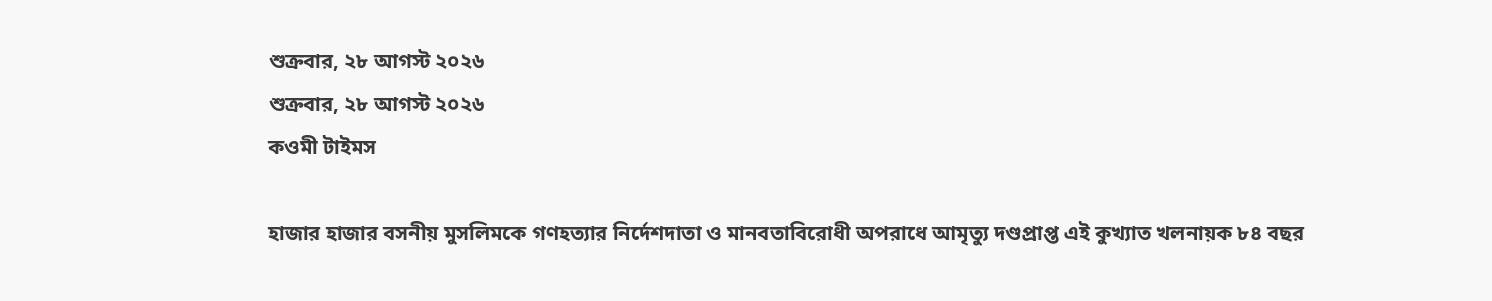শুক্রবার, ২৮ আগস্ট ২০২৬
শুক্রবার, ২৮ আগস্ট ২০২৬
কওমী টাইমস

হাজার হাজার বসনীয় মুসলিমকে গণহত্যার নির্দেশদাতা ও মানবতাবিরোধী অপরাধে আমৃত্যু দণ্ডপ্রাপ্ত এই কুখ্যাত খলনায়ক ৮৪ বছর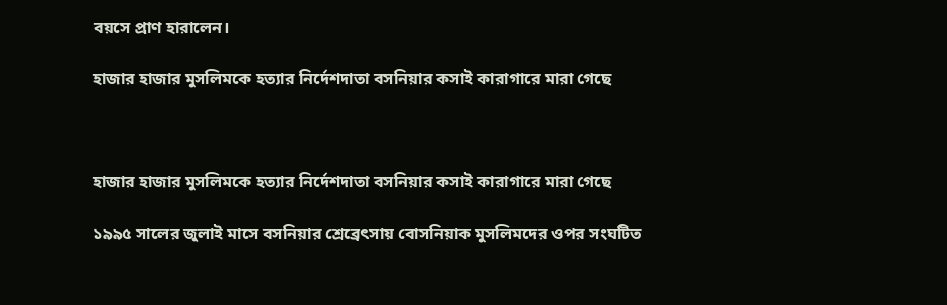বয়সে প্রাণ হারালেন।

হাজার হাজার মুসলিমকে হত্যার নির্দেশদাতা বসনিয়ার কসাই কারাগারে মারা গেছে



হাজার হাজার মুসলিমকে হত্যার নির্দেশদাতা বসনিয়ার কসাই কারাগারে মারা গেছে

১৯৯৫ সালের জুলাই মাসে বসনিয়ার শ্রেব্রেৎসায় বোসনিয়াক মুসলিমদের ওপর সংঘটিত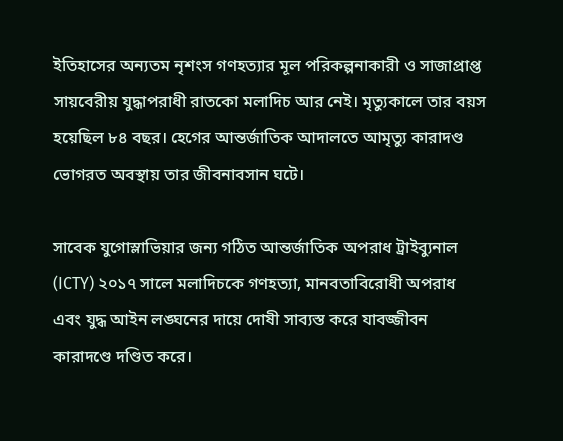ইতিহাসের অন্যতম নৃশংস গণহত্যার মূল পরিকল্পনাকারী ও সাজাপ্রাপ্ত সায়বেরীয় যুদ্ধাপরাধী রাতকো মলাদিচ আর নেই। মৃত্যুকালে তার বয়স হয়েছিল ৮৪ বছর। হেগের আন্তর্জাতিক আদালতে আমৃত্যু কারাদণ্ড ভোগরত অবস্থায় তার জীবনাবসান ঘটে।

সাবেক যুগোস্লাভিয়ার জন্য গঠিত আন্তর্জাতিক অপরাধ ট্রাইব্যুনাল (ICTY) ২০১৭ সালে মলাদিচকে গণহত্যা, মানবতাবিরোধী অপরাধ এবং যুদ্ধ আইন লঙ্ঘনের দায়ে দোষী সাব্যস্ত করে যাবজ্জীবন কারাদণ্ডে দণ্ডিত করে।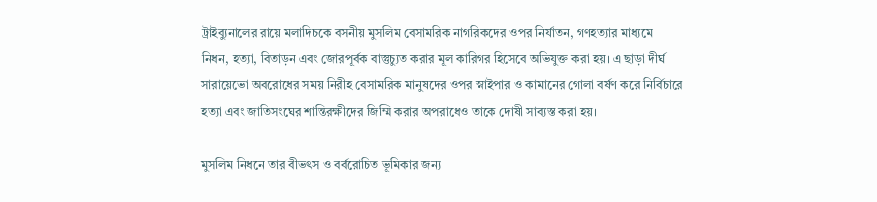ট্রাইব্যুনালের রায়ে মলাদিচকে বসনীয় মুসলিম বেসামরিক নাগরিকদের ওপর নির্যাতন, গণহত্যার মাধ্যমে নিধন, হত্যা, বিতাড়ন এবং জোরপূর্বক বাস্তুচ্যুত করার মূল কারিগর হিসেবে অভিযুক্ত করা হয়। এ ছাড়া দীর্ঘ সারায়েভো অবরোধের সময় নিরীহ বেসামরিক মানুষদের ওপর স্নাইপার ও কামানের গোলা বর্ষণ করে নির্বিচারে হত্যা এবং জাতিসংঘের শান্তিরক্ষীদের জিম্মি করার অপরাধেও তাকে দোষী সাব্যস্ত করা হয়।

মুসলিম নিধনে তার বীভৎস ও বর্বরোচিত ভূমিকার জন্য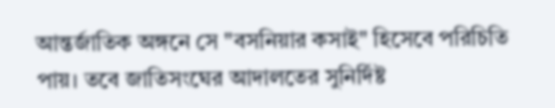আন্তর্জাতিক অঙ্গনে সে "বসনিয়ার কসাই" হিসেবে পরিচিতি পায়। তবে জাতিসংঘের আদালতের সুনির্দিষ্ট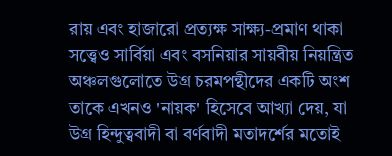রায় এবং হাজারো প্রত্যক্ষ সাক্ষ্য-প্রমাণ থাকা সত্ত্বেও সার্বিয়া এবং বসনিয়ার সায়বীয় নিয়ন্ত্রিত অঞ্চলগুলোতে উগ্র চরমপন্থীদের একটি অংশ তাকে এখনও 'নায়ক' হিসেবে আখ্যা দেয়, যা উগ্র হিন্দুত্ববাদী বা বর্ণবাদী মতাদর্শের মতোই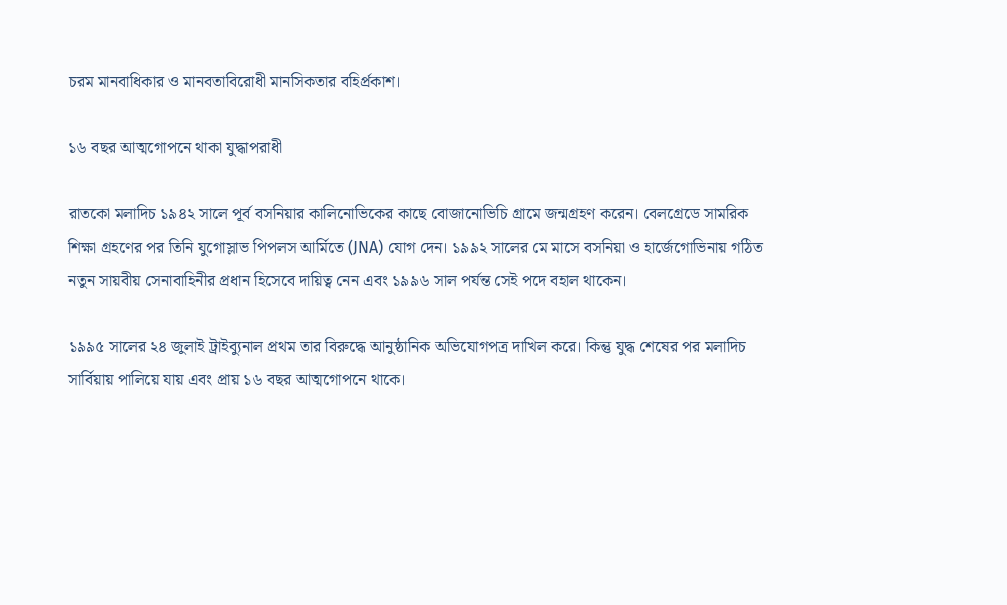চরম মানবাধিকার ও মানবতাবিরোধী মানসিকতার বহির্প্রকাশ।

১৬ বছর আত্মগোপনে থাকা যুদ্ধাপরাধী

রাতকো মলাদিচ ১৯৪২ সালে পূর্ব বসনিয়ার কালিনোভিকের কাছে বোজানোভিচি গ্রামে জন্মগ্রহণ করেন। বেলগ্রেডে সামরিক শিক্ষা গ্রহণের পর তিনি যুগোস্লাভ পিপলস আর্মিতে (JNA) যোগ দেন। ১৯৯২ সালের মে মাসে বসনিয়া ও হার্জেগোভিনায় গঠিত নতুন সায়বীয় সেনাবাহিনীর প্রধান হিসেবে দায়িত্ব নেন এবং ১৯৯৬ সাল পর্যন্ত সেই পদে বহাল থাকেন।

১৯৯৫ সালের ২৪ জুলাই ট্রাইব্যুনাল প্রথম তার বিরুদ্ধে আনুষ্ঠানিক অভিযোগপত্র দাখিল করে। কিন্তু যুদ্ধ শেষের পর মলাদিচ সার্বিয়ায় পালিয়ে যায় এবং প্রায় ১৬ বছর আত্মগোপনে থাকে।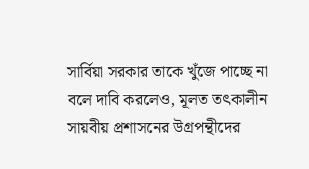সার্বিয়া সরকার তাকে খুঁজে পাচ্ছে না বলে দাবি করলেও, মূলত তৎকালীন সায়বীয় প্রশাসনের উগ্রপন্থীদের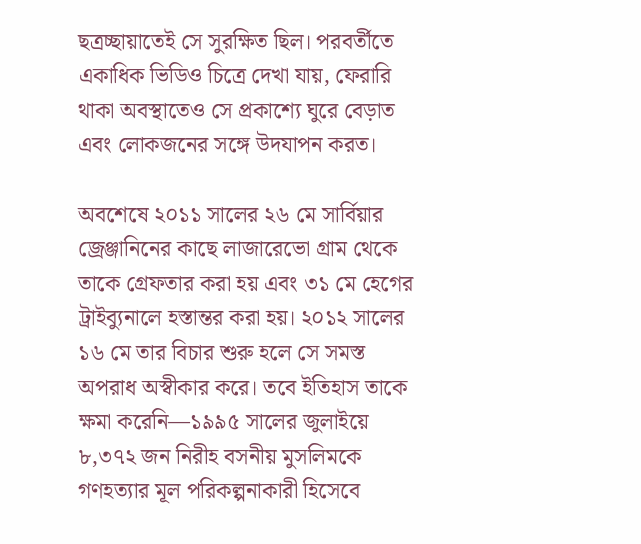ছত্রচ্ছায়াতেই সে সুরক্ষিত ছিল। পরবর্তীতে একাধিক ভিডিও চিত্রে দেখা যায়, ফেরারি থাকা অবস্থাতেও সে প্রকাশ্যে ঘুরে বেড়াত এবং লোকজনের সঙ্গে উদযাপন করত।

অবশেষে ২০১১ সালের ২৬ মে সার্বিয়ার জ্রেঞ্জানিনের কাছে লাজারেভো গ্রাম থেকে তাকে গ্রেফতার করা হয় এবং ৩১ মে হেগের ট্রাইব্যুনালে হস্তান্তর করা হয়। ২০১২ সালের ১৬ মে তার বিচার শুরু হলে সে সমস্ত অপরাধ অস্বীকার করে। তবে ইতিহাস তাকে ক্ষমা করেনি—১৯৯৫ সালের জুলাইয়ে ৮,৩৭২ জন নিরীহ বসনীয় মুসলিমকে গণহত্যার মূল পরিকল্পনাকারী হিসেবে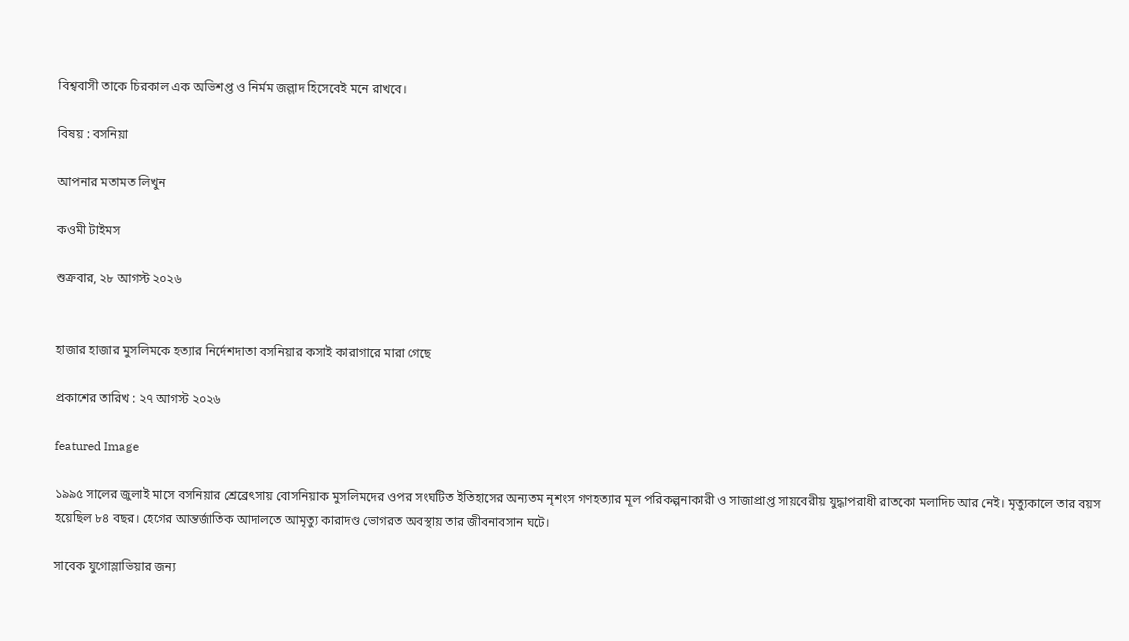বিশ্ববাসী তাকে চিরকাল এক অভিশপ্ত ও নির্মম জল্লাদ হিসেবেই মনে রাখবে।

বিষয় : বসনিয়া

আপনার মতামত লিখুন

কওমী টাইমস

শুক্রবার, ২৮ আগস্ট ২০২৬


হাজার হাজার মুসলিমকে হত্যার নির্দেশদাতা বসনিয়ার কসাই কারাগারে মারা গেছে

প্রকাশের তারিখ : ২৭ আগস্ট ২০২৬

featured Image

১৯৯৫ সালের জুলাই মাসে বসনিয়ার শ্রেব্রেৎসায় বোসনিয়াক মুসলিমদের ওপর সংঘটিত ইতিহাসের অন্যতম নৃশংস গণহত্যার মূল পরিকল্পনাকারী ও সাজাপ্রাপ্ত সায়বেরীয় যুদ্ধাপরাধী রাতকো মলাদিচ আর নেই। মৃত্যুকালে তার বয়স হয়েছিল ৮৪ বছর। হেগের আন্তর্জাতিক আদালতে আমৃত্যু কারাদণ্ড ভোগরত অবস্থায় তার জীবনাবসান ঘটে।

সাবেক যুগোস্লাভিয়ার জন্য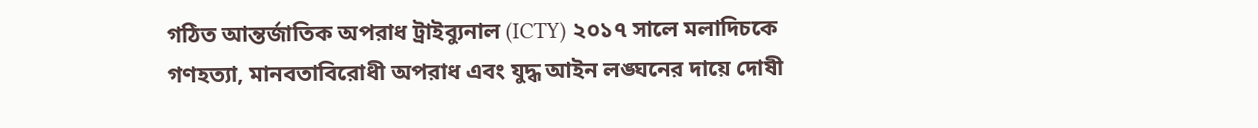গঠিত আন্তর্জাতিক অপরাধ ট্রাইব্যুনাল (ICTY) ২০১৭ সালে মলাদিচকে গণহত্যা, মানবতাবিরোধী অপরাধ এবং যুদ্ধ আইন লঙ্ঘনের দায়ে দোষী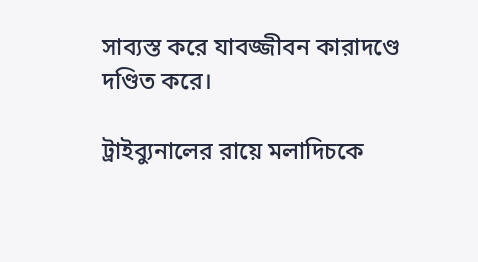সাব্যস্ত করে যাবজ্জীবন কারাদণ্ডে দণ্ডিত করে।

ট্রাইব্যুনালের রায়ে মলাদিচকে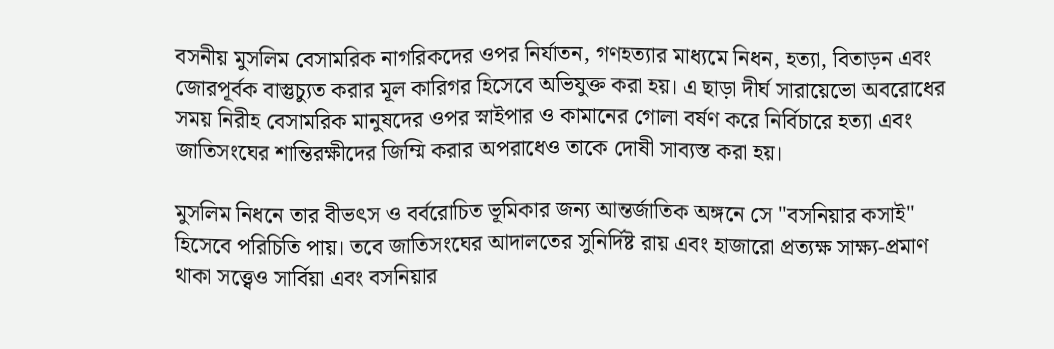বসনীয় মুসলিম বেসামরিক নাগরিকদের ওপর নির্যাতন, গণহত্যার মাধ্যমে নিধন, হত্যা, বিতাড়ন এবং জোরপূর্বক বাস্তুচ্যুত করার মূল কারিগর হিসেবে অভিযুক্ত করা হয়। এ ছাড়া দীর্ঘ সারায়েভো অবরোধের সময় নিরীহ বেসামরিক মানুষদের ওপর স্নাইপার ও কামানের গোলা বর্ষণ করে নির্বিচারে হত্যা এবং জাতিসংঘের শান্তিরক্ষীদের জিম্মি করার অপরাধেও তাকে দোষী সাব্যস্ত করা হয়।

মুসলিম নিধনে তার বীভৎস ও বর্বরোচিত ভূমিকার জন্য আন্তর্জাতিক অঙ্গনে সে "বসনিয়ার কসাই" হিসেবে পরিচিতি পায়। তবে জাতিসংঘের আদালতের সুনির্দিষ্ট রায় এবং হাজারো প্রত্যক্ষ সাক্ষ্য-প্রমাণ থাকা সত্ত্বেও সার্বিয়া এবং বসনিয়ার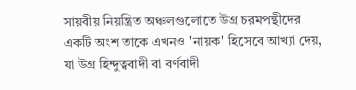সায়বীয় নিয়ন্ত্রিত অঞ্চলগুলোতে উগ্র চরমপন্থীদের একটি অংশ তাকে এখনও 'নায়ক' হিসেবে আখ্যা দেয়, যা উগ্র হিন্দুত্ববাদী বা বর্ণবাদী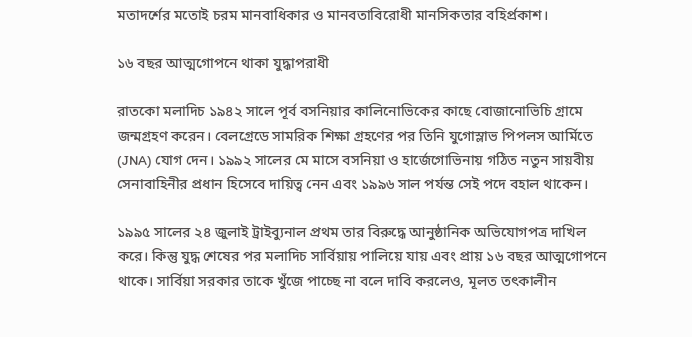মতাদর্শের মতোই চরম মানবাধিকার ও মানবতাবিরোধী মানসিকতার বহির্প্রকাশ।

১৬ বছর আত্মগোপনে থাকা যুদ্ধাপরাধী

রাতকো মলাদিচ ১৯৪২ সালে পূর্ব বসনিয়ার কালিনোভিকের কাছে বোজানোভিচি গ্রামে জন্মগ্রহণ করেন। বেলগ্রেডে সামরিক শিক্ষা গ্রহণের পর তিনি যুগোস্লাভ পিপলস আর্মিতে (JNA) যোগ দেন। ১৯৯২ সালের মে মাসে বসনিয়া ও হার্জেগোভিনায় গঠিত নতুন সায়বীয় সেনাবাহিনীর প্রধান হিসেবে দায়িত্ব নেন এবং ১৯৯৬ সাল পর্যন্ত সেই পদে বহাল থাকেন।

১৯৯৫ সালের ২৪ জুলাই ট্রাইব্যুনাল প্রথম তার বিরুদ্ধে আনুষ্ঠানিক অভিযোগপত্র দাখিল করে। কিন্তু যুদ্ধ শেষের পর মলাদিচ সার্বিয়ায় পালিয়ে যায় এবং প্রায় ১৬ বছর আত্মগোপনে থাকে। সার্বিয়া সরকার তাকে খুঁজে পাচ্ছে না বলে দাবি করলেও, মূলত তৎকালীন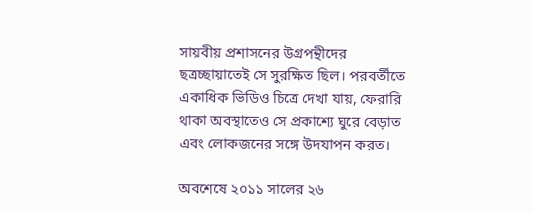সায়বীয় প্রশাসনের উগ্রপন্থীদের ছত্রচ্ছায়াতেই সে সুরক্ষিত ছিল। পরবর্তীতে একাধিক ভিডিও চিত্রে দেখা যায়, ফেরারি থাকা অবস্থাতেও সে প্রকাশ্যে ঘুরে বেড়াত এবং লোকজনের সঙ্গে উদযাপন করত।

অবশেষে ২০১১ সালের ২৬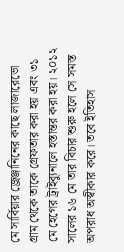মে সার্বিয়ার জ্রেঞ্জানিনের কাছে লাজারেভো গ্রাম থেকে তাকে গ্রেফতার করা হয় এবং ৩১ মে হেগের ট্রাইব্যুনালে হস্তান্তর করা হয়। ২০১২ সালের ১৬ মে তার বিচার শুরু হলে সে সমস্ত অপরাধ অস্বীকার করে। তবে ইতিহাস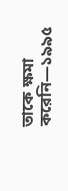তাকে ক্ষমা করেনি—১৯৯৫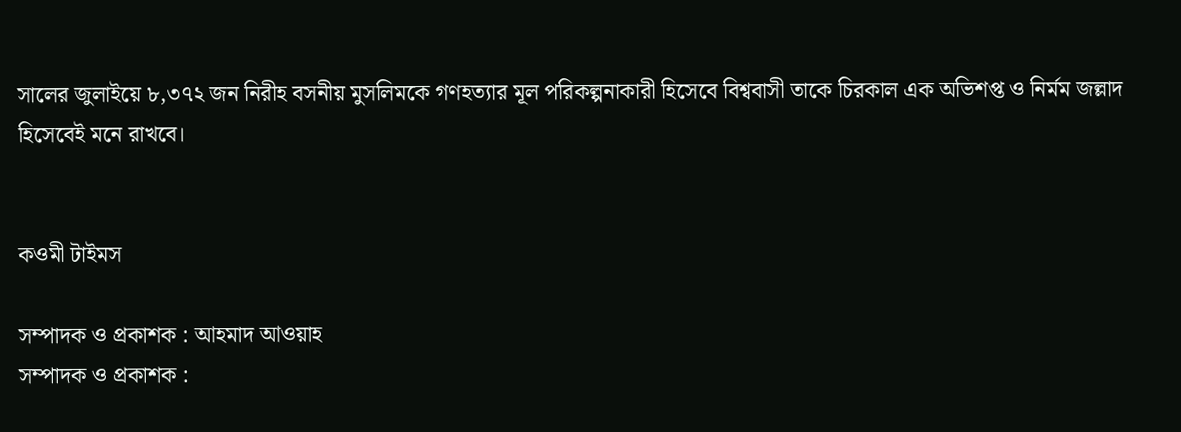সালের জুলাইয়ে ৮,৩৭২ জন নিরীহ বসনীয় মুসলিমকে গণহত্যার মূল পরিকল্পনাকারী হিসেবে বিশ্ববাসী তাকে চিরকাল এক অভিশপ্ত ও নির্মম জল্লাদ হিসেবেই মনে রাখবে।


কওমী টাইমস

সম্পাদক ও প্রকাশক : আহমাদ আওয়াহ
সম্পাদক ও প্রকাশক :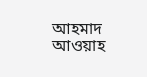আহমাদ আওয়াহ